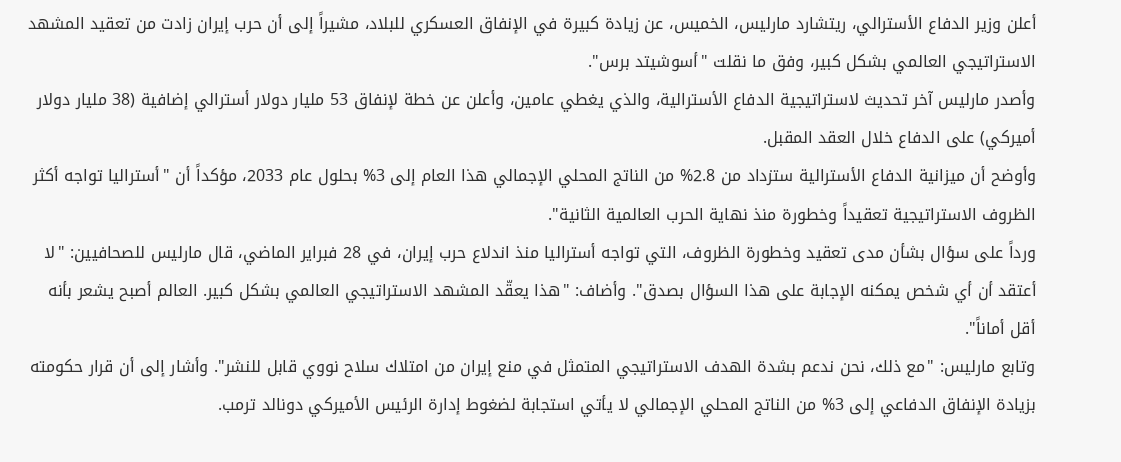أعلن وزير الدفاع الأسترالي، ريتشارد مارليس، الخميس، عن زيادة كبيرة في الإنفاق العسكري للبلاد، مشيراً إلى أن حرب إيران زادت من تعقيد المشهد الاستراتيجي العالمي بشكل كبير، وفق ما نقلت "أسوشيتد برس".
وأصدر مارليس آخر تحديث لاستراتيجية الدفاع الأسترالية، والذي يغطي عامين، وأعلن عن خطة لإنفاق 53 مليار دولار أسترالي إضافية (38 مليار دولار أميركي) على الدفاع خلال العقد المقبل.
وأوضح أن ميزانية الدفاع الأسترالية ستزداد من 2.8% من الناتج المحلي الإجمالي هذا العام إلى 3% بحلول عام 2033، مؤكداً أن "أستراليا تواجه أكثر الظروف الاستراتيجية تعقيداً وخطورة منذ نهاية الحرب العالمية الثانية".
ورداً على سؤال بشأن مدى تعقيد وخطورة الظروف، التي تواجه أستراليا منذ اندلاع حرب إيران، في 28 فبراير الماضي، قال مارليس للصحافيين: "لا أعتقد أن أي شخص يمكنه الإجابة على هذا السؤال بصدق". وأضاف: "هذا يعقّد المشهد الاستراتيجي العالمي بشكل كبير. العالم أصبح يشعر بأنه أقل أماناً".
وتابع مارليس: "مع ذلك، نحن ندعم بشدة الهدف الاستراتيجي المتمثل في منع إيران من امتلاك سلاح نووي قابل للنشر". وأشار إلى أن قرار حكومته بزيادة الإنفاق الدفاعي إلى 3% من الناتج المحلي الإجمالي لا يأتي استجابة لضغوط إدارة الرئيس الأميركي دونالد ترمب.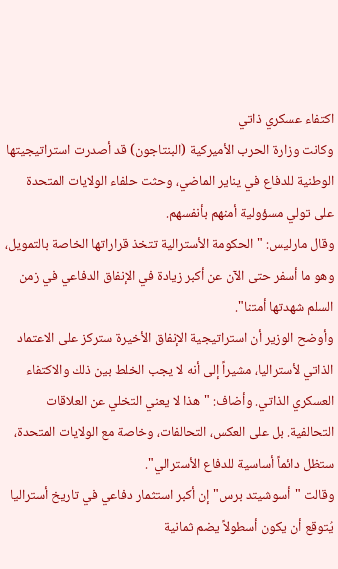اكتفاء عسكري ذاتي
وكانت وزارة الحرب الأميركية (البنتاجون) قد أصدرت استراتيجيتها الوطنية للدفاع في يناير الماضي، وحثت حلفاء الولايات المتحدة على تولي مسؤولية أمنهم بأنفسهم.
وقال مارليس: "الحكومة الأسترالية تتخذ قراراتها الخاصة بالتمويل، وهو ما أسفر حتى الآن عن أكبر زيادة في الإنفاق الدفاعي في زمن السلم شهدتها أمتنا".
وأوضح الوزير أن استراتيجية الإنفاق الأخيرة ستركز على الاعتماد الذاتي لأستراليا، مشيراً إلى أنه لا يجب الخلط بين ذلك والاكتفاء العسكري الذاتي. وأضاف: "هذا لا يعني التخلي عن العلاقات التحالفية. بل على العكس، التحالفات، وخاصة مع الولايات المتحدة، ستظل دائماً أساسية للدفاع الأسترالي".
وقالت "أسوشيتد برس" إن أكبر استثمار دفاعي في تاريخ أستراليا يُتوقع أن يكون أسطولاً يضم ثمانية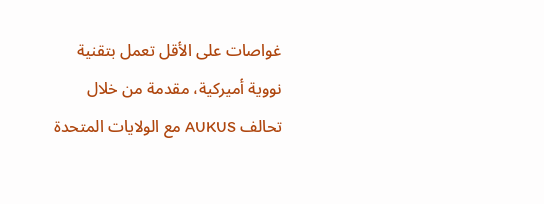غواصات على الأقل تعمل بتقنية نووية أميركية، مقدمة من خلال تحالف AUKUS مع الولايات المتحدة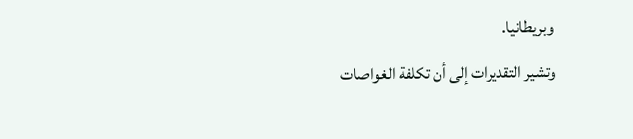وبريطانيا.
وتشير التقديرات إلى أن تكلفة الغواصات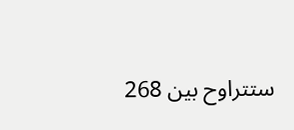ستتراوح بين 268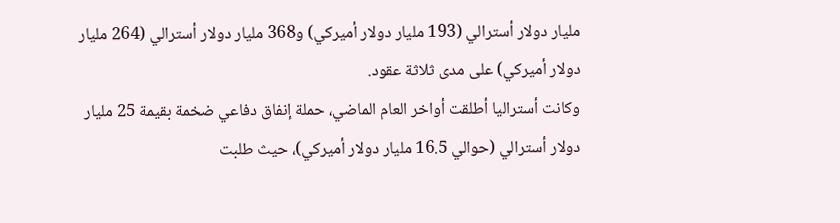مليار دولار أسترالي (193 مليار دولار أميركي) و368 مليار دولار أسترالي (264 مليار دولار أميركي) على مدى ثلاثة عقود.
وكانت أستراليا أطلقت أواخر العام الماضي، حملة إنفاق دفاعي ضخمة بقيمة 25 مليار دولار أسترالي (حوالي 16.5 مليار دولار أميركي)، حيث طلبت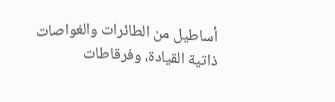أساطيل من الطائرات والغواصات ذاتية القيادة، وفرقاطات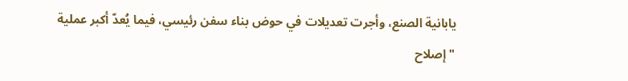يابانية الصنع، وأجرت تعديلات في حوض بناء سفن رئيسي، فيما يُعدّ أكبر عملية "إصلاح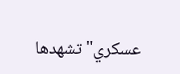عسكري" تشهدها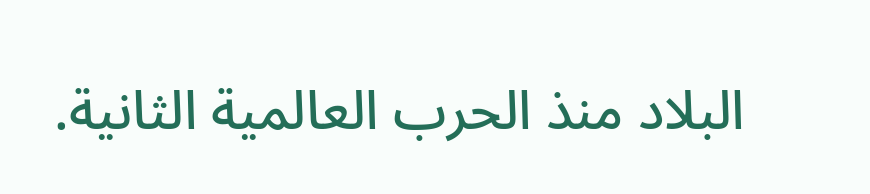البلاد منذ الحرب العالمية الثانية.